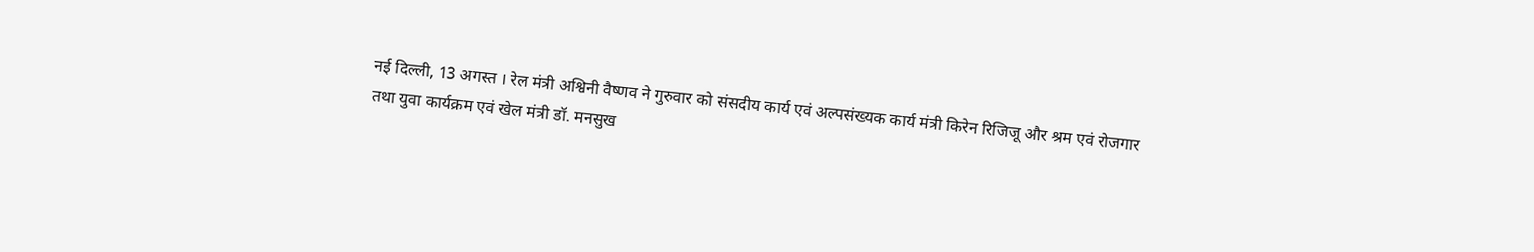नई दिल्ली, 13 अगस्त । रेल मंत्री अश्विनी वैष्णव ने गुरुवार को संसदीय कार्य एवं अल्पसंख्यक कार्य मंत्री किरेन रिजिजू और श्रम एवं रोजगार तथा युवा कार्यक्रम एवं खेल मंत्री डॉ. मनसुख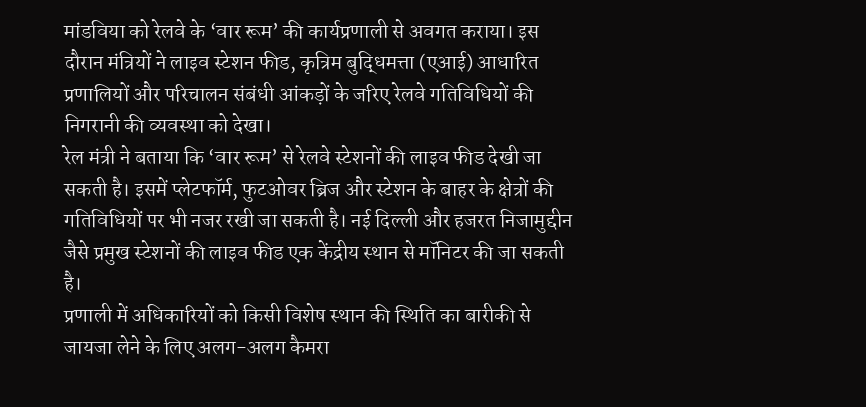मांडविया को रेलवे के ‘वार रूम’ की कार्यप्रणाली से अवगत कराया। इस दौरान मंत्रियों ने लाइव स्टेशन फीड, कृत्रिम बुद्धिमत्ता (एआई) आधारित प्रणालियों और परिचालन संबंधी आंकड़ों के जरिए रेलवे गतिविधियों की निगरानी की व्यवस्था को देखा।
रेल मंत्री ने बताया कि ‘वार रूम’ से रेलवे स्टेशनों की लाइव फीड देखी जा सकती है। इसमें प्लेटफॉर्म, फुटओवर ब्रिज और स्टेशन के बाहर के क्षेत्रों की गतिविधियों पर भी नजर रखी जा सकती है। नई दिल्ली और हजरत निजामुद्दीन जैसे प्रमुख स्टेशनों की लाइव फीड एक केंद्रीय स्थान से मॉनिटर की जा सकती है।
प्रणाली में अधिकारियों को किसी विशेष स्थान की स्थिति का बारीकी से जायजा लेने के लिए अलग-अलग कैमरा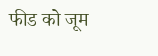फीड को जूम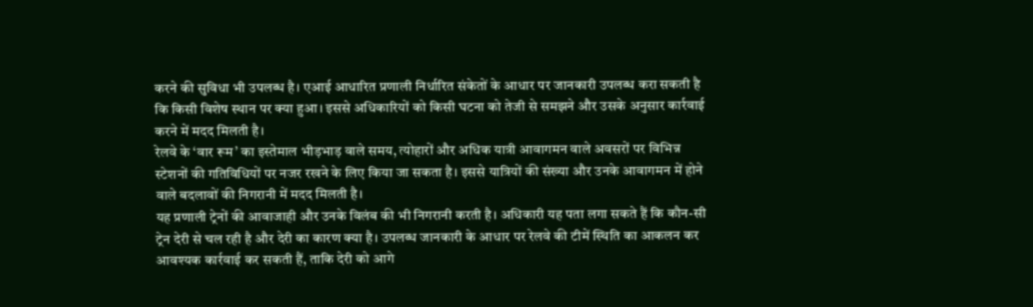करने की सुविधा भी उपलब्ध है। एआई आधारित प्रणाली निर्धारित संकेतों के आधार पर जानकारी उपलब्ध करा सकती है कि किसी विशेष स्थान पर क्या हुआ। इससे अधिकारियों को किसी घटना को तेजी से समझने और उसके अनुसार कार्रवाई करने में मदद मिलती है।
रेलवे के ‘वार रूम’ का इस्तेमाल भीड़भाड़ वाले समय, त्योहारों और अधिक यात्री आवागमन वाले अवसरों पर विभिन्न स्टेशनों की गतिविधियों पर नजर रखने के लिए किया जा सकता है। इससे यात्रियों की संख्या और उनके आवागमन में होने वाले बदलावों की निगरानी में मदद मिलती है।
यह प्रणाली ट्रेनों की आवाजाही और उनके विलंब की भी निगरानी करती है। अधिकारी यह पता लगा सकते हैं कि कौन-सी ट्रेन देरी से चल रही है और देरी का कारण क्या है। उपलब्ध जानकारी के आधार पर रेलवे की टीमें स्थिति का आकलन कर आवश्यक कार्रवाई कर सकती हैं, ताकि देरी को आगे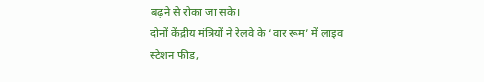बढ़ने से रोका जा सके।
दोनों केंद्रीय मंत्रियों ने रेलवे के ‘वार रूम’ में लाइव स्टेशन फीड,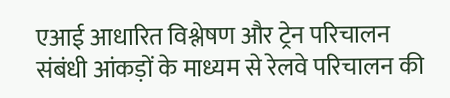एआई आधारित विश्लेषण और ट्रेन परिचालन संबंधी आंकड़ों के माध्यम से रेलवे परिचालन की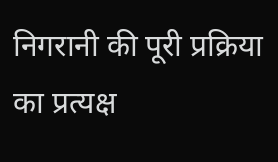निगरानी की पूरी प्रक्रिया का प्रत्यक्ष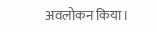अवलोकन किया।